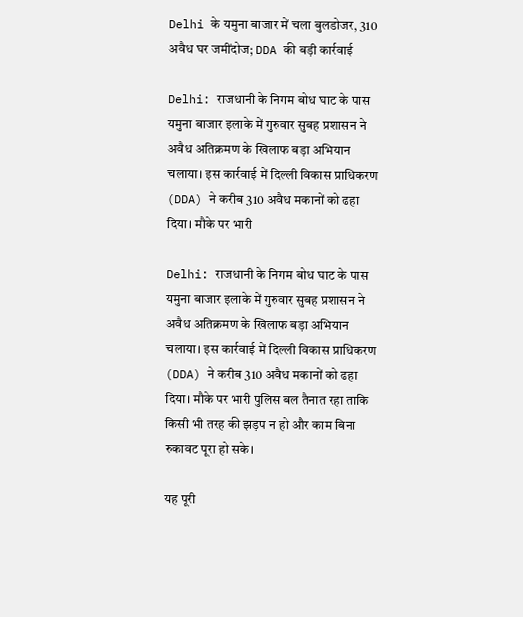Delhi के यमुना बाजार में चला बुलडोजर, 310 अवैध घर जमींदोज; DDA की बड़ी कार्रवाई

Delhi: राजधानी के निगम बोध घाट के पास यमुना बाजार इलाके में गुरुवार सुबह प्रशासन ने अवैध अतिक्रमण के खिलाफ बड़ा अभियान चलाया। इस कार्रवाई में दिल्ली विकास प्राधिकरण (DDA) ने करीब 310 अवैध मकानों को ढहा दिया। मौके पर भारी

Delhi: राजधानी के निगम बोध घाट के पास यमुना बाजार इलाके में गुरुवार सुबह प्रशासन ने अवैध अतिक्रमण के खिलाफ बड़ा अभियान चलाया। इस कार्रवाई में दिल्ली विकास प्राधिकरण (DDA) ने करीब 310 अवैध मकानों को ढहा दिया। मौके पर भारी पुलिस बल तैनात रहा ताकि किसी भी तरह की झड़प न हो और काम बिना रुकावट पूरा हो सके।

यह पूरी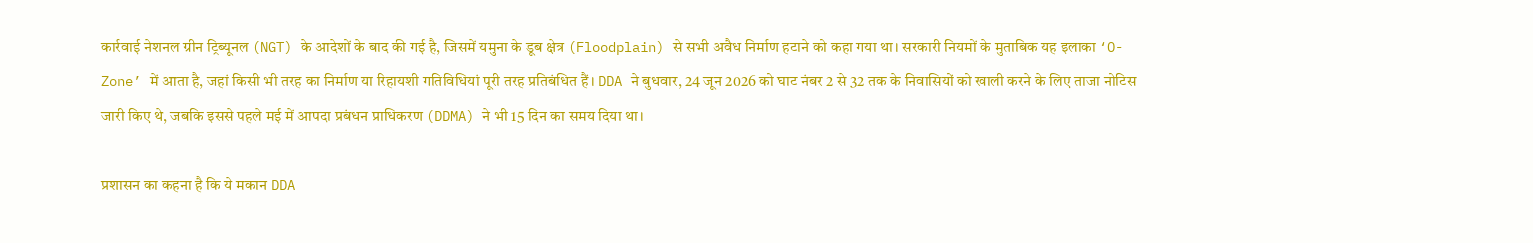कार्रवाई नेशनल ग्रीन ट्रिब्यूनल (NGT) के आदेशों के बाद की गई है, जिसमें यमुना के डूब क्षेत्र (Floodplain) से सभी अवैध निर्माण हटाने को कहा गया था। सरकारी नियमों के मुताबिक यह इलाका ‘O-Zone’ में आता है, जहां किसी भी तरह का निर्माण या रिहायशी गतिविधियां पूरी तरह प्रतिबंधित हैं। DDA ने बुधवार, 24 जून 2026 को घाट नंबर 2 से 32 तक के निवासियों को खाली करने के लिए ताजा नोटिस जारी किए थे, जबकि इससे पहले मई में आपदा प्रबंधन प्राधिकरण (DDMA) ने भी 15 दिन का समय दिया था।

प्रशासन का कहना है कि ये मकान DDA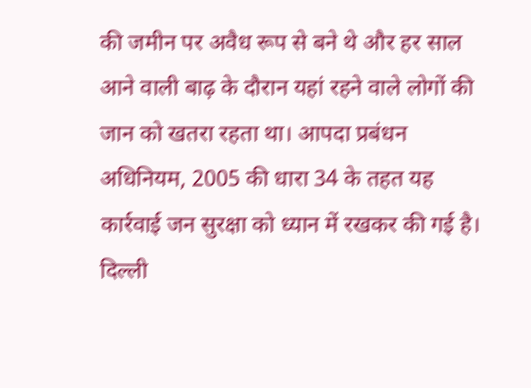की जमीन पर अवैध रूप से बने थे और हर साल आने वाली बाढ़ के दौरान यहां रहने वाले लोगों की जान को खतरा रहता था। आपदा प्रबंधन अधिनियम, 2005 की धारा 34 के तहत यह कार्रवाई जन सुरक्षा को ध्यान में रखकर की गई है। दिल्ली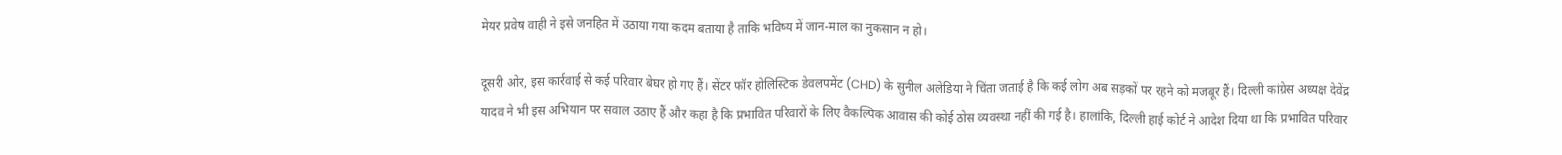मेयर प्रवेष वाही ने इसे जनहित में उठाया गया कदम बताया है ताकि भविष्य में जान-माल का नुकसान न हो।

दूसरी ओर, इस कार्रवाई से कई परिवार बेघर हो गए हैं। सेंटर फॉर होलिस्टिक डेवलपमेंट (CHD) के सुनील अलेडिया ने चिंता जताई है कि कई लोग अब सड़कों पर रहने को मजबूर हैं। दिल्ली कांग्रेस अध्यक्ष देवेंद्र यादव ने भी इस अभियान पर सवाल उठाए हैं और कहा है कि प्रभावित परिवारों के लिए वैकल्पिक आवास की कोई ठोस व्यवस्था नहीं की गई है। हालांकि, दिल्ली हाई कोर्ट ने आदेश दिया था कि प्रभावित परिवार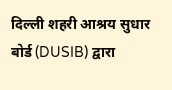दिल्ली शहरी आश्रय सुधार बोर्ड (DUSIB) द्वारा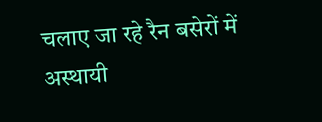चलाए जा रहे रैन बसेरों में अस्थायी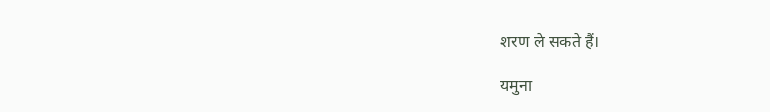शरण ले सकते हैं।

यमुना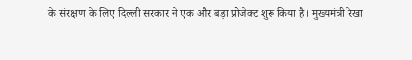के संरक्षण के लिए दिल्ली सरकार ने एक और बड़ा प्रोजेक्ट शुरू किया है। मुख्यमंत्री रेखा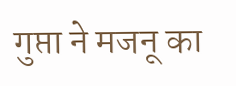गुप्ता ने मजनू का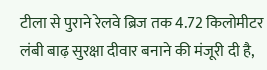टीला से पुराने रेलवे ब्रिज तक 4.72 किलोमीटर लंबी बाढ़ सुरक्षा दीवार बनाने की मंजूरी दी है,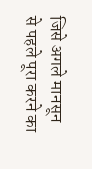जिसे अगले मानसून से पहले पूरा करने का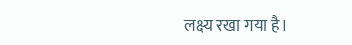लक्ष्य रखा गया है।